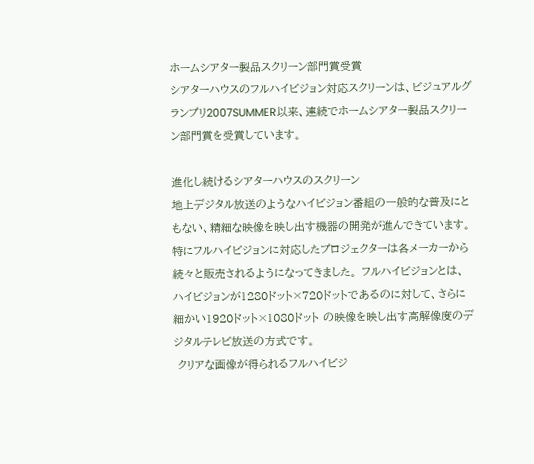ホームシアター製品スクリーン部門賞受賞
シアターハウスのフルハイビジョン対応スクリーンは、ビジュアルグランプリ2007SUMMER以来、連続でホームシアター製品スクリーン部門賞を受賞しています。

進化し続けるシアターハウスのスクリーン
地上デジタル放送のようなハイビジョン番組の一般的な普及にともない、精細な映像を映し出す機器の開発が進んできています。 特にフルハイビジョンに対応したプロジェクターは各メーカーから続々と販売されるようになってきました。 フルハイビジョンとは、ハイビジョンが1280ドット×720ドットであるのに対して、さらに細かい1920ドット×1080ドット の映像を映し出す高解像度のデジタルテレビ放送の方式です。
 クリアな画像が得られるフルハイビジ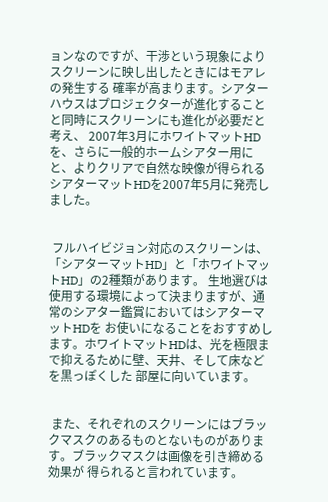ョンなのですが、干渉という現象によりスクリーンに映し出したときにはモアレの発生する 確率が高まります。シアターハウスはプロジェクターが進化することと同時にスクリーンにも進化が必要だと考え、 2007年3月にホワイトマットHDを、さらに一般的ホームシアター用にと、よりクリアで自然な映像が得られる シアターマットHDを2007年5月に発売しました。


 フルハイビジョン対応のスクリーンは、「シアターマットHD」と「ホワイトマットHD」の2種類があります。 生地選びは使用する環境によって決まりますが、通常のシアター鑑賞においてはシアターマットHDを お使いになることをおすすめします。ホワイトマットHDは、光を極限まで抑えるために壁、天井、そして床などを黒っぽくした 部屋に向いています。


 また、それぞれのスクリーンにはブラックマスクのあるものとないものがあります。ブラックマスクは画像を引き締める効果が 得られると言われています。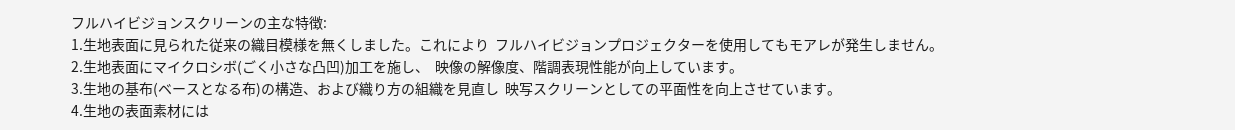フルハイビジョンスクリーンの主な特徴:
1.生地表面に見られた従来の織目模様を無くしました。これにより  フルハイビジョンプロジェクターを使用してもモアレが発生しません。
2.生地表面にマイクロシボ(ごく小さな凸凹)加工を施し、  映像の解像度、階調表現性能が向上しています。
3.生地の基布(ベースとなる布)の構造、および織り方の組織を見直し  映写スクリーンとしての平面性を向上させています。
4.生地の表面素材には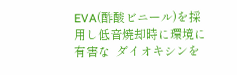EVA(酢酸ビニール)を採用し低音焼却時に環境に有害な  ダイオキシンを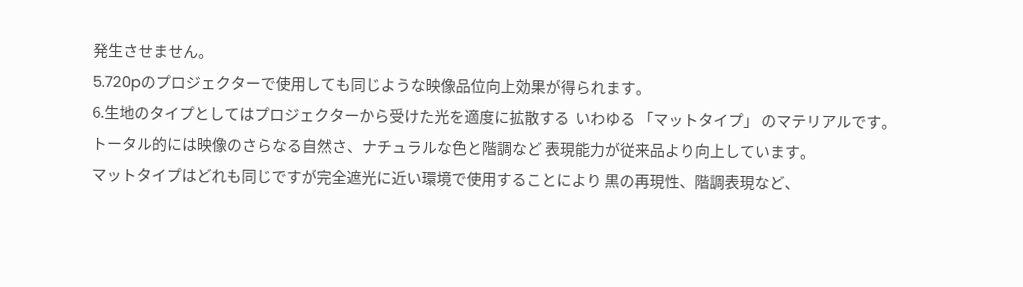発生させません。
5.720pのプロジェクターで使用しても同じような映像品位向上効果が得られます。
6.生地のタイプとしてはプロジェクターから受けた光を適度に拡散する  いわゆる 「マットタイプ」 のマテリアルです。
トータル的には映像のさらなる自然さ、ナチュラルな色と階調など 表現能力が従来品より向上しています。
マットタイプはどれも同じですが完全遮光に近い環境で使用することにより 黒の再現性、階調表現など、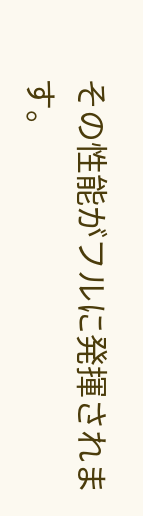その性能がフルに発揮されます。